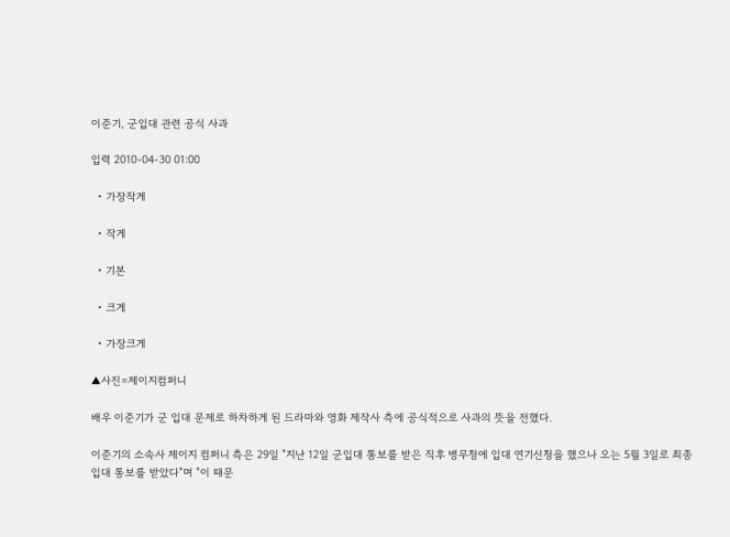이준기, 군입대 관련 공식 사과

입력 2010-04-30 01:00

  • 가장작게

  • 작게

  • 기본

  • 크게

  • 가장크게

▲사진=제이지컴퍼니

배우 이준기가 군 입대 문제로 하차하게 된 드라마와 영화 제작사 측에 공식적으로 사과의 뜻을 전했다.

이준기의 소속사 제이지 컴퍼니 측은 29일 "지난 12일 군입대 통보를 받은 직후 병무청에 입대 연기신청을 했으나 오는 5월 3일로 최종 입대 통보를 받았다"며 "이 때문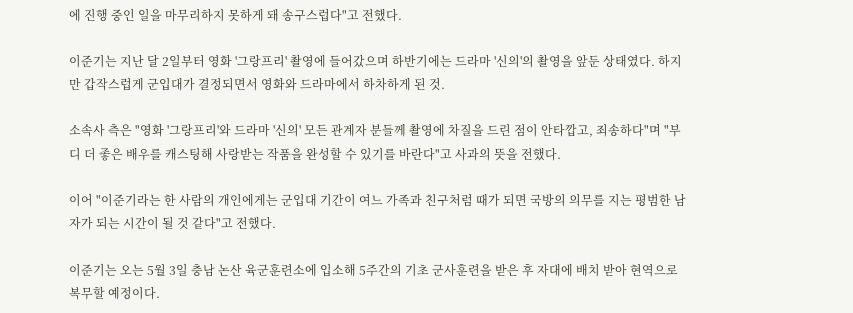에 진행 중인 일을 마무리하지 못하게 돼 송구스럽다"고 전했다.

이준기는 지난 달 2일부터 영화 '그랑프리' 촬영에 들어갔으며 하반기에는 드라마 '신의'의 촬영을 앞둔 상태였다. 하지만 갑작스럽게 군입대가 결정되면서 영화와 드라마에서 하차하게 된 것.

소속사 측은 "영화 '그랑프리'와 드라마 '신의' 모든 관계자 분들께 촬영에 차질을 드린 점이 안타깝고, 죄송하다"며 "부디 더 좋은 배우를 캐스팅해 사랑받는 작품을 완성할 수 있기를 바란다"고 사과의 뜻을 전했다.

이어 "이준기라는 한 사람의 개인에게는 군입대 기간이 여느 가족과 친구처럼 때가 되면 국방의 의무를 지는 평범한 남자가 되는 시간이 될 것 같다"고 전했다.

이준기는 오는 5월 3일 충남 논산 육군훈련소에 입소해 5주간의 기초 군사훈련을 받은 후 자대에 배치 받아 현역으로 복무할 예정이다.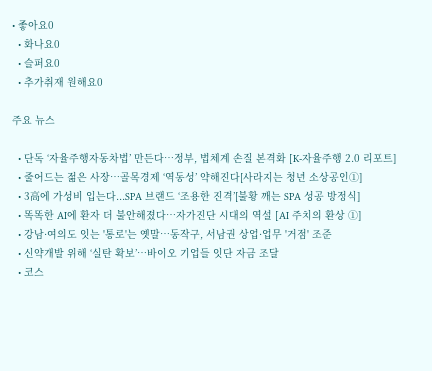• 좋아요0
  • 화나요0
  • 슬퍼요0
  • 추가취재 원해요0

주요 뉴스

  • 단독 ‘자율주행자동차법’ 만든다…정부, 법체계 손질 본격화 [K-자율주행 2.0 리포트]
  • 줄어드는 젊은 사장…골목경제 ‘역동성’ 약해진다[사라지는 청년 소상공인①]
  • 3高에 가성비 입는다...SPA 브랜드 ‘조용한 진격’[불황 깨는 SPA 성공 방정식]
  • 똑똑한 AI에 환자 더 불안해졌다…자가진단 시대의 역설 [AI 주치의 환상 ①]
  • 강남·여의도 잇는 '통로'는 옛말⋯동작구, 서남권 상업·업무 '거점' 조준
  • 신약개발 위해 ‘실탄 확보’…바이오 기업들 잇단 자금 조달
  • 코스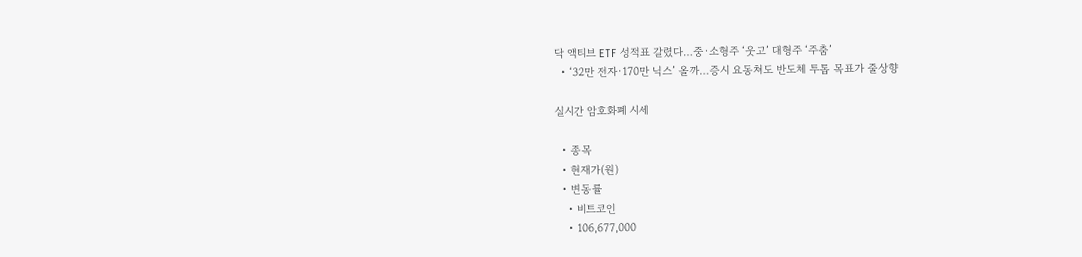닥 액티브 ETF 성적표 갈렸다…중·소형주 ‘웃고’ 대형주 ‘주춤’
  • ‘32만 전자·170만 닉스’ 올까…증시 요동쳐도 반도체 투톱 목표가 줄상향

실시간 암호화폐 시세

  • 종목
  • 현재가(원)
  • 변동률
    • 비트코인
    • 106,677,000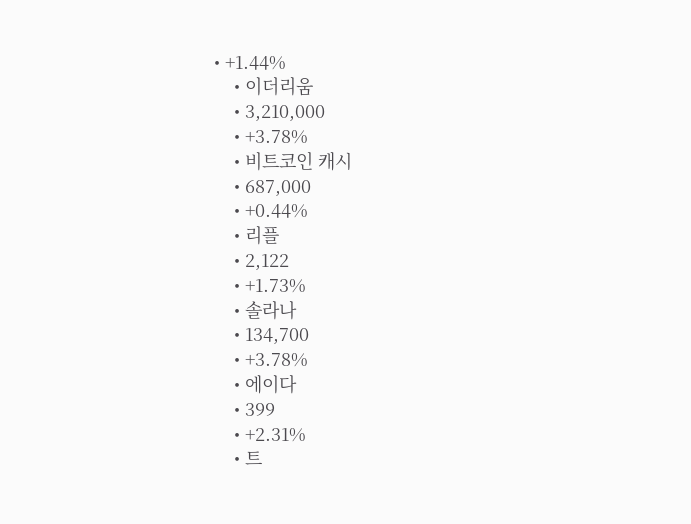• +1.44%
    • 이더리움
    • 3,210,000
    • +3.78%
    • 비트코인 캐시
    • 687,000
    • +0.44%
    • 리플
    • 2,122
    • +1.73%
    • 솔라나
    • 134,700
    • +3.78%
    • 에이다
    • 399
    • +2.31%
    • 트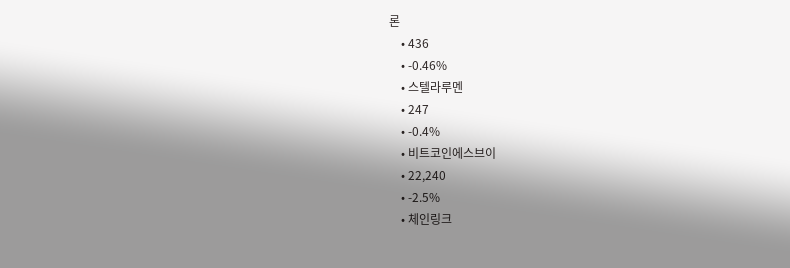론
    • 436
    • -0.46%
    • 스텔라루멘
    • 247
    • -0.4%
    • 비트코인에스브이
    • 22,240
    • -2.5%
    • 체인링크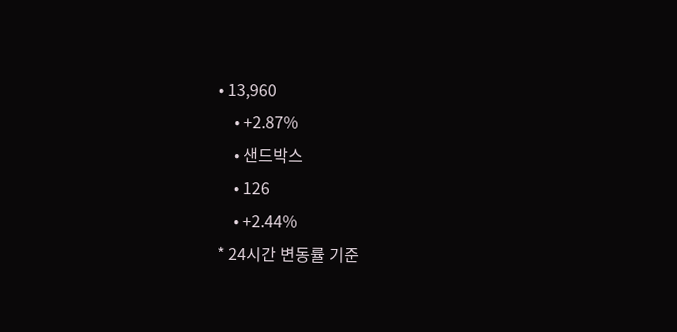• 13,960
    • +2.87%
    • 샌드박스
    • 126
    • +2.44%
* 24시간 변동률 기준